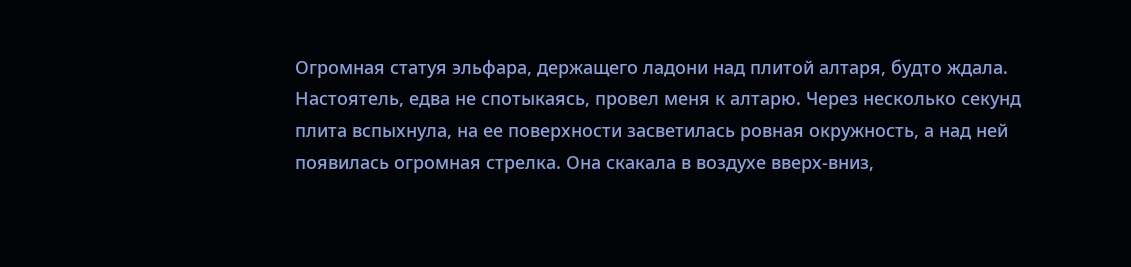Огромная статуя эльфара, держащего ладони над плитой алтаря, будто ждала. Настоятель, едва не спотыкаясь, провел меня к алтарю. Через несколько секунд плита вспыхнула, на ее поверхности засветилась ровная окружность, а над ней появилась огромная стрелка. Она скакала в воздухе вверх-вниз,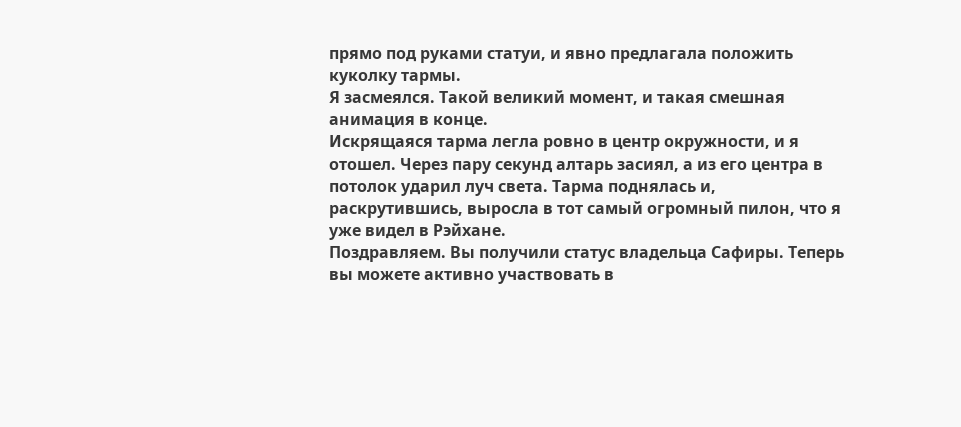прямо под руками статуи, и явно предлагала положить куколку тармы.
Я засмеялся. Такой великий момент, и такая смешная анимация в конце.
Искрящаяся тарма легла ровно в центр окружности, и я отошел. Через пару секунд алтарь засиял, а из его центра в потолок ударил луч света. Тарма поднялась и, раскрутившись, выросла в тот самый огромный пилон, что я уже видел в Рэйхане.
Поздравляем. Вы получили статус владельца Сафиры. Теперь вы можете активно участвовать в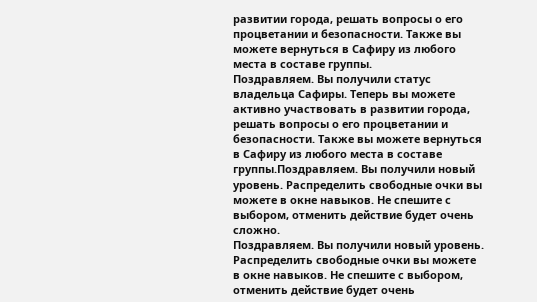развитии города, решать вопросы о его процветании и безопасности. Также вы можете вернуться в Сафиру из любого места в составе группы.
Поздравляем. Вы получили статус владельца Сафиры. Теперь вы можете активно участвовать в развитии города, решать вопросы о его процветании и безопасности. Также вы можете вернуться в Сафиру из любого места в составе группы.Поздравляем. Вы получили новый уровень. Распределить свободные очки вы можете в окне навыков. Не спешите с выбором, отменить действие будет очень сложно.
Поздравляем. Вы получили новый уровень. Распределить свободные очки вы можете в окне навыков. Не спешите с выбором, отменить действие будет очень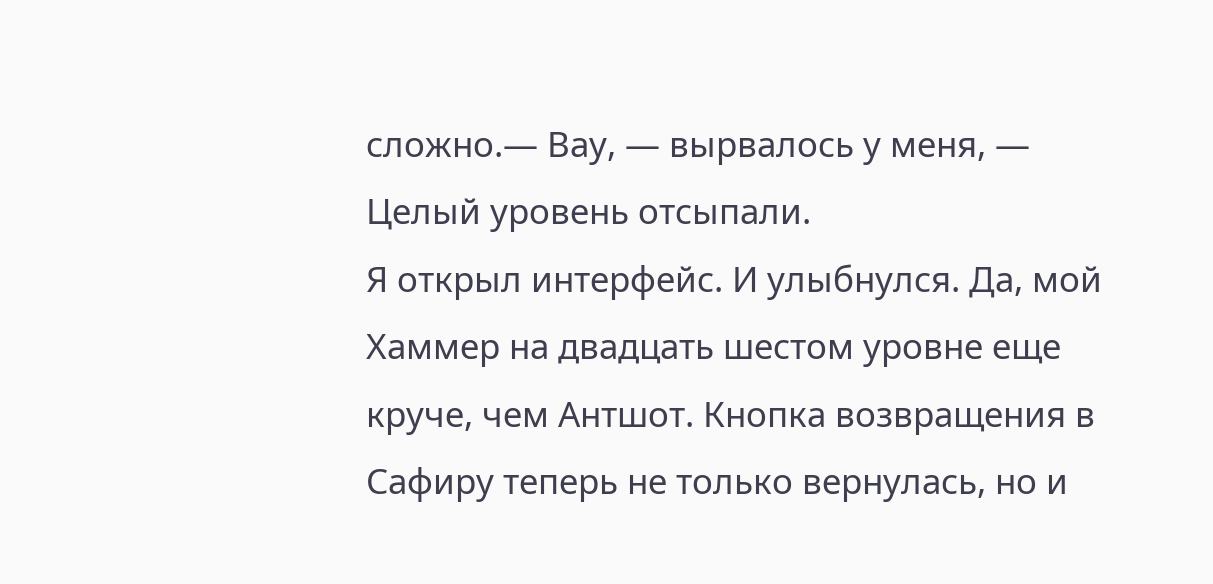сложно.— Вау, — вырвалось у меня, — Целый уровень отсыпали.
Я открыл интерфейс. И улыбнулся. Да, мой Хаммер на двадцать шестом уровне еще круче, чем Антшот. Кнопка возвращения в Сафиру теперь не только вернулась, но и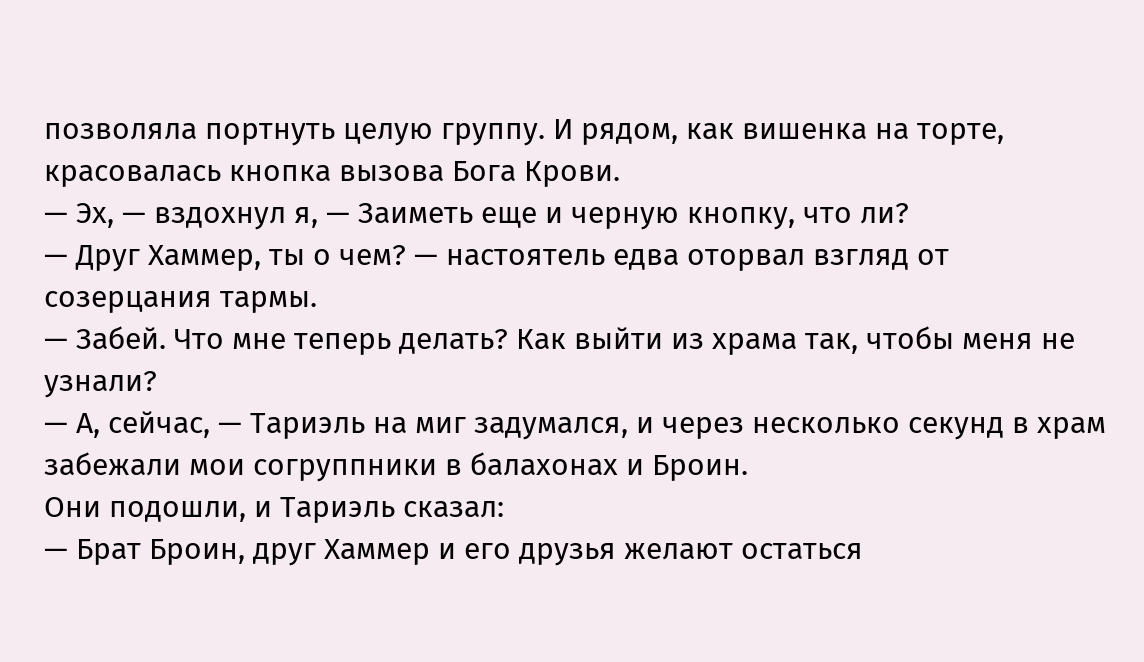позволяла портнуть целую группу. И рядом, как вишенка на торте, красовалась кнопка вызова Бога Крови.
— Эх, — вздохнул я, — Заиметь еще и черную кнопку, что ли?
— Друг Хаммер, ты о чем? — настоятель едва оторвал взгляд от созерцания тармы.
— Забей. Что мне теперь делать? Как выйти из храма так, чтобы меня не узнали?
— А, сейчас, — Тариэль на миг задумался, и через несколько секунд в храм забежали мои согруппники в балахонах и Броин.
Они подошли, и Тариэль сказал:
— Брат Броин, друг Хаммер и его друзья желают остаться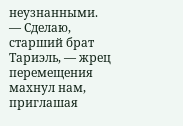неузнанными.
— Сделаю, старший брат Тариэль, — жрец перемещения махнул нам, приглашая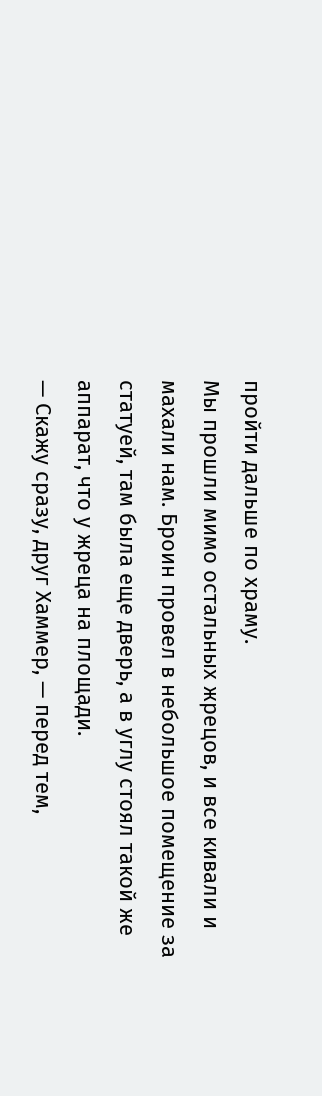пройти дальше по храму.
Мы прошли мимо остальных жрецов, и все кивали и махали нам. Броин провел в небольшое помещение за статуей, там была еще дверь, а в углу стоял такой же аппарат, что у жреца на площади.
— Скажу сразу, друг Хаммер, — перед тем,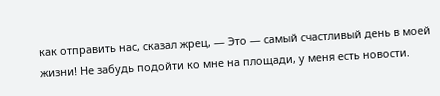как отправить нас, сказал жрец, — Это — самый счастливый день в моей жизни! Не забудь подойти ко мне на площади, у меня есть новости.